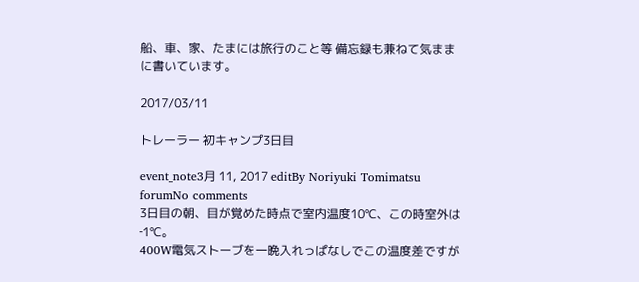船、車、家、たまには旅行のこと等 備忘録も兼ねて気ままに書いています。

2017/03/11

トレーラー 初キャンプ3日目

event_note3月 11, 2017 editBy Noriyuki Tomimatsu forumNo comments
3日目の朝、目が覚めた時点で室内温度10℃、この時室外は‐1℃。
400W電気ストーブを一晩入れっぱなしでこの温度差ですが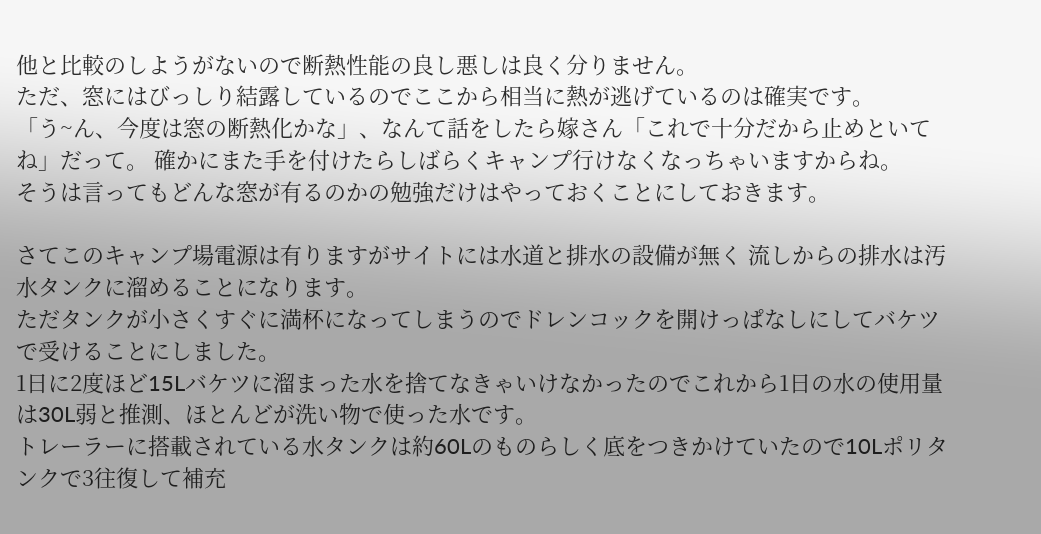他と比較のしようがないので断熱性能の良し悪しは良く分りません。
ただ、窓にはびっしり結露しているのでここから相当に熱が逃げているのは確実です。
「う~ん、今度は窓の断熱化かな」、なんて話をしたら嫁さん「これで十分だから止めといてね」だって。 確かにまた手を付けたらしばらくキャンプ行けなくなっちゃいますからね。
そうは言ってもどんな窓が有るのかの勉強だけはやっておくことにしておきます。

さてこのキャンプ場電源は有りますがサイトには水道と排水の設備が無く 流しからの排水は汚水タンクに溜めることになります。
ただタンクが小さくすぐに満杯になってしまうのでドレンコックを開けっぱなしにしてバケツで受けることにしました。
1日に2度ほど15Lバケツに溜まった水を捨てなきゃいけなかったのでこれから1日の水の使用量は30L弱と推測、ほとんどが洗い物で使った水です。
トレーラーに搭載されている水タンクは約60Lのものらしく底をつきかけていたので10Lポリタンクで3往復して補充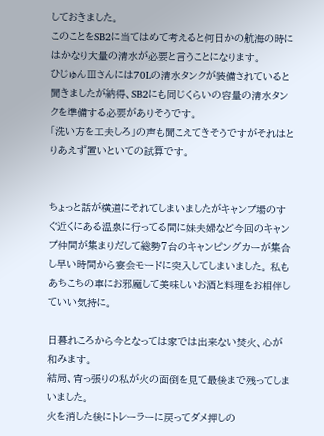しておきました。
このことをSB2に当てはめて考えると何日かの航海の時にはかなり大量の清水が必要と言うことになります。
ひじゅんⅢさんには70Lの清水タンクが装備されていると聞きましたが納得、SB2にも同じくらいの容量の清水タンクを準備する必要がありそうです。
「洗い方を工夫しろ」の声も聞こえてきそうですがそれはとりあえず置いといての試算です。


ちょっと話が横道にそれてしまいましたがキャンプ場のすぐ近くにある温泉に行ってる間に妹夫婦など今回のキャンプ仲間が集まりだして総勢7台のキャンピングカーが集合し早い時間から宴会モードに突入してしまいました。 私もあちこちの車にお邪魔して美味しいお酒と料理をお相伴していい気持に。

日暮れころから今となっては家では出来ない焚火、心が和みます。
結局、宵っ張りの私が火の面倒を見て最後まで残ってしまいました。
火を消した後にトレーラーに戻ってダメ押しの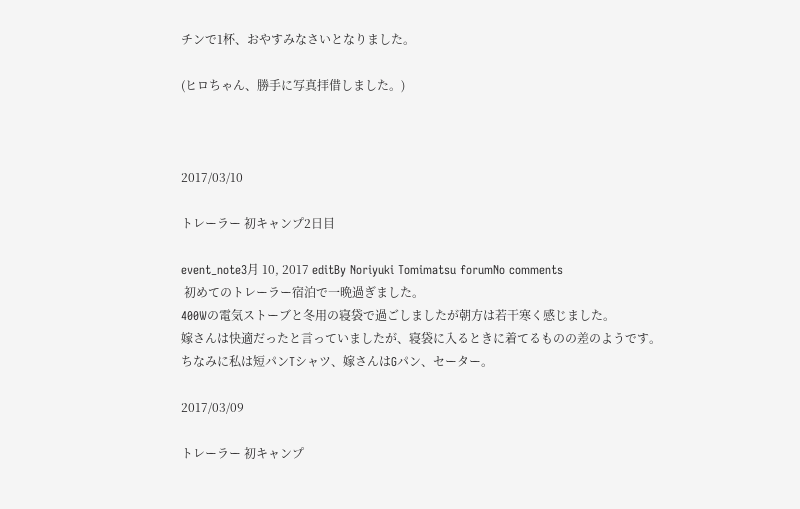チンで1杯、おやすみなさいとなりました。

(ヒロちゃん、勝手に写真拝借しました。)



2017/03/10

トレーラー 初キャンプ2日目

event_note3月 10, 2017 editBy Noriyuki Tomimatsu forumNo comments
 初めてのトレーラー宿泊で一晩過ぎました。
400Wの電気ストーブと冬用の寝袋で過ごしましたが朝方は若干寒く感じました。
嫁さんは快適だったと言っていましたが、寝袋に入るときに着てるものの差のようです。
ちなみに私は短パンTシャツ、嫁さんはGパン、セーター。

2017/03/09

トレーラー 初キャンプ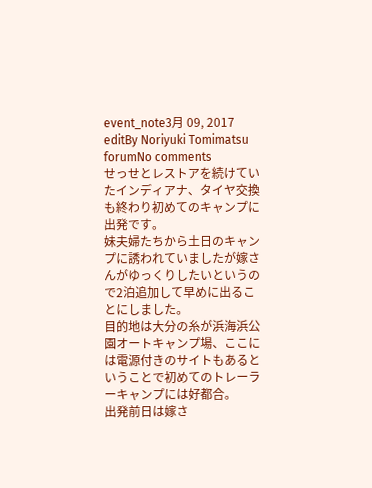event_note3月 09, 2017 editBy Noriyuki Tomimatsu forumNo comments
せっせとレストアを続けていたインディアナ、タイヤ交換も終わり初めてのキャンプに出発です。
妹夫婦たちから土日のキャンプに誘われていましたが嫁さんがゆっくりしたいというので2泊追加して早めに出ることにしました。
目的地は大分の糸が浜海浜公園オートキャンプ場、ここには電源付きのサイトもあるということで初めてのトレーラーキャンプには好都合。
出発前日は嫁さ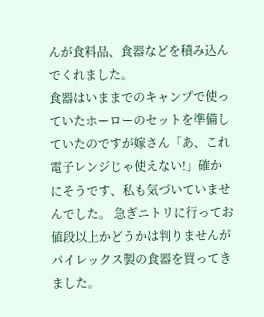んが食料品、食器などを積み込んでくれました。
食器はいままでのキャンプで使っていたホーローのセットを準備していたのですが嫁さん「あ、これ電子レンジじゃ使えない!」確かにそうです、私も気づいていませんでした。 急ぎニトリに行ってお値段以上かどうかは判りませんがパイレックス製の食器を買ってきました。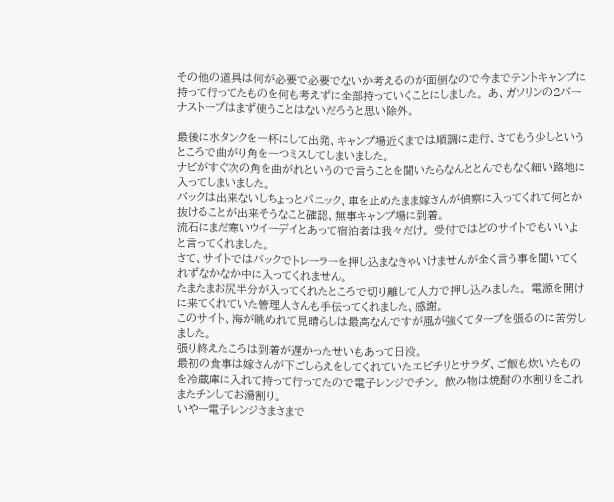その他の道具は何が必要で必要でないか考えるのが面倒なので今までテントキャンプに持って行ってたものを何も考えずに全部持っていくことにしました。 あ、ガソリンの2バーナストーブはまず使うことはないだろうと思い除外。

最後に水タンクを一杯にして出発、キャンプ場近くまでは順調に走行、さてもう少しというところで曲がり角を一つミスしてしまいました。
ナビがすぐ次の角を曲がれというので言うことを聞いたらなんととんでもなく細い路地に入ってしまいました。
バックは出来ないしちょっとパニック、車を止めたまま嫁さんが偵察に入ってくれて何とか抜けることが出来そうなこと確認、無事キャンプ場に到着。
流石にまだ寒いウイーデイとあって宿泊者は我々だけ。 受付ではどのサイトでもいいよと言ってくれました。
さて、サイトではバックでトレーラーを押し込まなきゃいけませんが全く言う事を聞いてくれずなかなか中に入ってくれません。
たまたまお尻半分が入ってくれたところで切り離して人力で押し込みました。 電源を開けに来てくれていた管理人さんも手伝ってくれました、感謝。
このサイト、海が眺めれて見晴らしは最高なんですが風が強くてタープを張るのに苦労しました。
張り終えたころは到着が遅かったせいもあって日没。
最初の食事は嫁さんが下ごしらえをしてくれていたエビチリとサラダ、ご飯も炊いたものを冷蔵庫に入れて持って行ってたので電子レンジでチン。 飲み物は焼酎の水割りをこれまたチンしてお湯割り。
いやー電子レンジさまさまで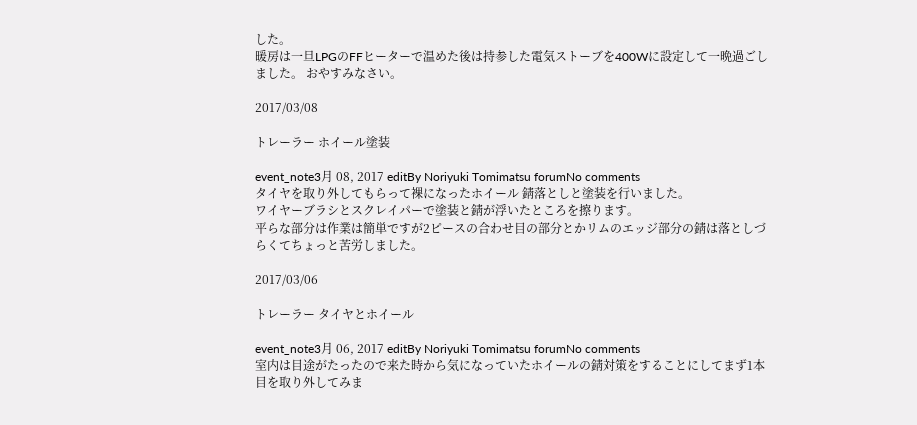した。
暖房は一旦LPGのFFヒーターで温めた後は持参した電気ストーブを400Wに設定して一晩過ごしました。 おやすみなさい。

2017/03/08

トレーラー ホイール塗装

event_note3月 08, 2017 editBy Noriyuki Tomimatsu forumNo comments
タイヤを取り外してもらって裸になったホイール 錆落としと塗装を行いました。
ワイヤーブラシとスクレイパーで塗装と錆が浮いたところを擦ります。
平らな部分は作業は簡単ですが2ピースの合わせ目の部分とかリムのエッジ部分の錆は落としづらくてちょっと苦労しました。

2017/03/06

トレーラー タイヤとホイール

event_note3月 06, 2017 editBy Noriyuki Tomimatsu forumNo comments
室内は目途がたったので来た時から気になっていたホイールの錆対策をすることにしてまず1本目を取り外してみま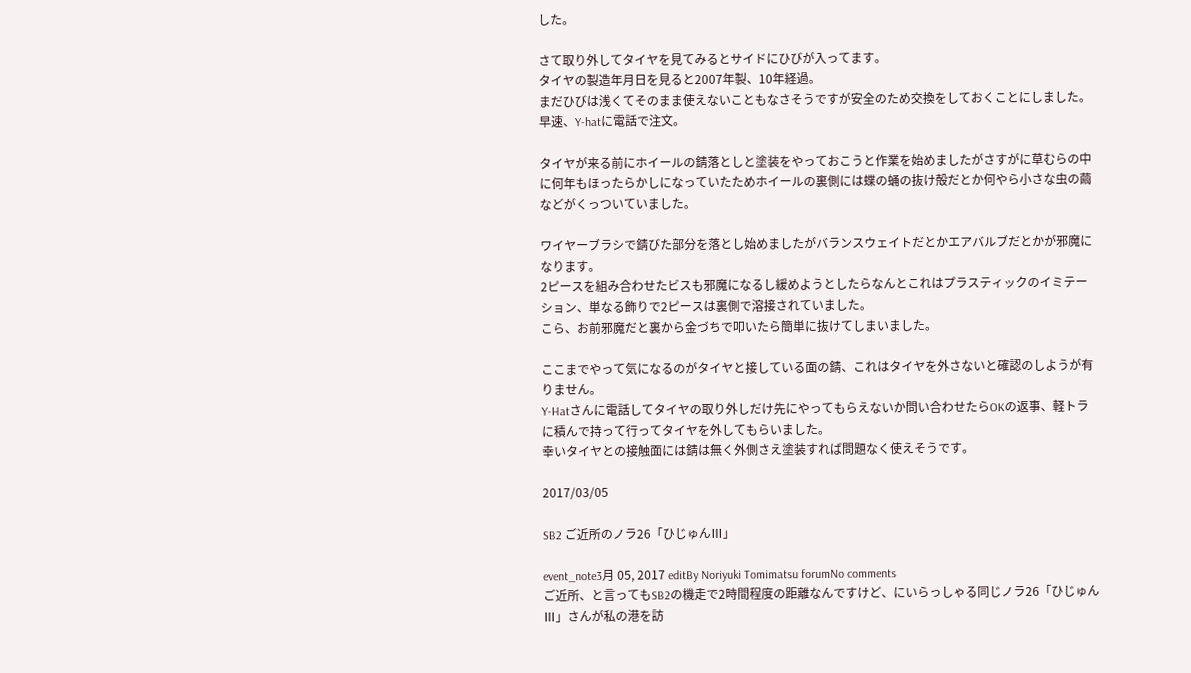した。

さて取り外してタイヤを見てみるとサイドにひびが入ってます。
タイヤの製造年月日を見ると2007年製、10年経過。
まだひびは浅くてそのまま使えないこともなさそうですが安全のため交換をしておくことにしました。 早速、Y-hatに電話で注文。

タイヤが来る前にホイールの錆落としと塗装をやっておこうと作業を始めましたがさすがに草むらの中に何年もほったらかしになっていたためホイールの裏側には蝶の蛹の抜け殻だとか何やら小さな虫の繭などがくっついていました。

ワイヤーブラシで錆びた部分を落とし始めましたがバランスウェイトだとかエアバルブだとかが邪魔になります。
2ピースを組み合わせたビスも邪魔になるし緩めようとしたらなんとこれはプラスティックのイミテーション、単なる飾りで2ピースは裏側で溶接されていました。
こら、お前邪魔だと裏から金づちで叩いたら簡単に抜けてしまいました。

ここまでやって気になるのがタイヤと接している面の錆、これはタイヤを外さないと確認のしようが有りません。
Y-Hatさんに電話してタイヤの取り外しだけ先にやってもらえないか問い合わせたらOKの返事、軽トラに積んで持って行ってタイヤを外してもらいました。
幸いタイヤとの接触面には錆は無く外側さえ塗装すれば問題なく使えそうです。

2017/03/05

SB2 ご近所のノラ26「ひじゅんⅢ」

event_note3月 05, 2017 editBy Noriyuki Tomimatsu forumNo comments
ご近所、と言ってもSB2の機走で2時間程度の距離なんですけど、にいらっしゃる同じノラ26「ひじゅんⅢ」さんが私の港を訪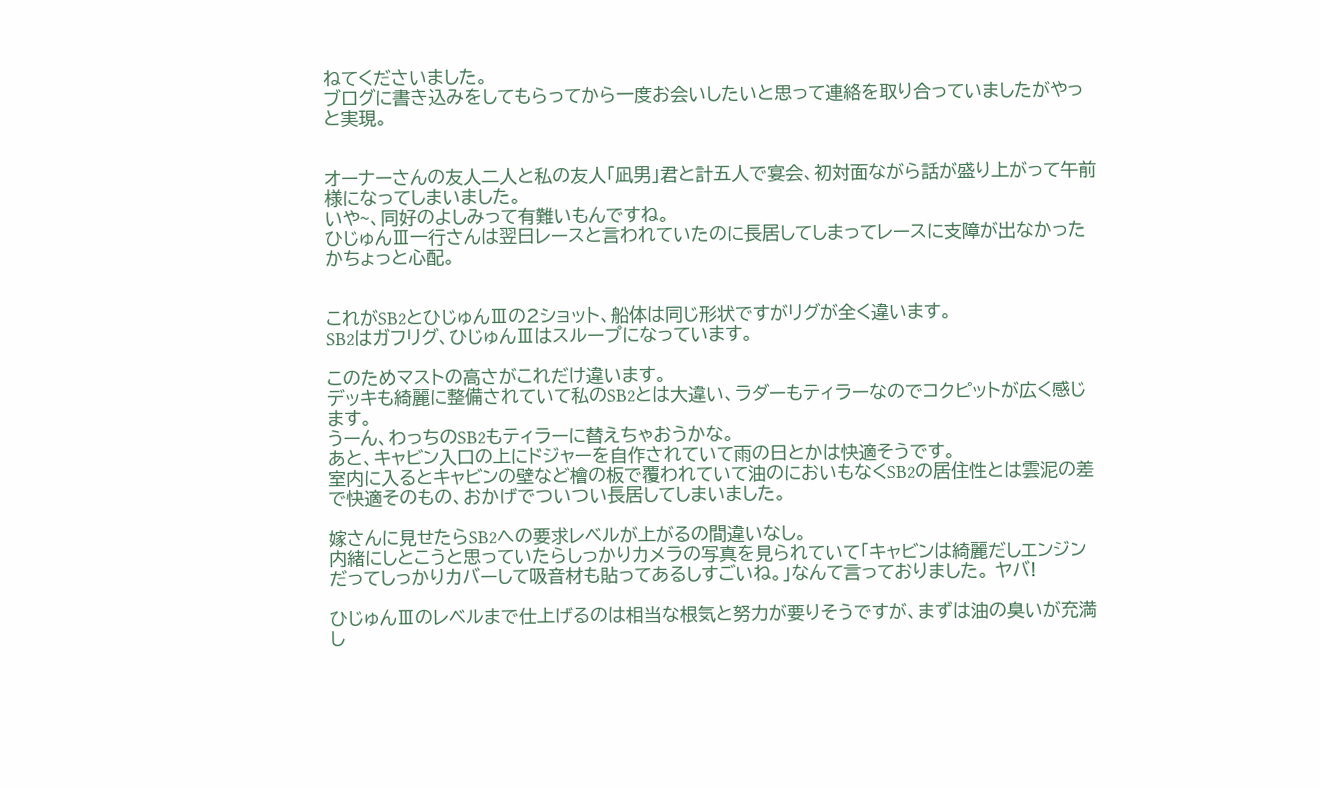ねてくださいました。
ブログに書き込みをしてもらってから一度お会いしたいと思って連絡を取り合っていましたがやっと実現。


オーナーさんの友人二人と私の友人「凪男」君と計五人で宴会、初対面ながら話が盛り上がって午前様になってしまいました。
いや~、同好のよしみって有難いもんですね。
ひじゅんⅢ一行さんは翌日レースと言われていたのに長居してしまってレースに支障が出なかったかちょっと心配。


これがSB2とひじゅんⅢの2ショット、船体は同じ形状ですがリグが全く違います。
SB2はガフリグ、ひじゅんⅢはスループになっています。

このためマストの高さがこれだけ違います。
デッキも綺麗に整備されていて私のSB2とは大違い、ラダーもティラーなのでコクピットが広く感じます。
うーん、わっちのSB2もティラーに替えちゃおうかな。
あと、キャビン入口の上にドジャーを自作されていて雨の日とかは快適そうです。
室内に入るとキャビンの壁など檜の板で覆われていて油のにおいもなくSB2の居住性とは雲泥の差で快適そのもの、おかげでついつい長居してしまいました。

嫁さんに見せたらSB2への要求レベルが上がるの間違いなし。
内緒にしとこうと思っていたらしっかりカメラの写真を見られていて「キャビンは綺麗だしエンジンだってしっかりカバーして吸音材も貼ってあるしすごいね。」なんて言っておりました。 ヤバ!

ひじゅんⅢのレベルまで仕上げるのは相当な根気と努力が要りそうですが、まずは油の臭いが充満し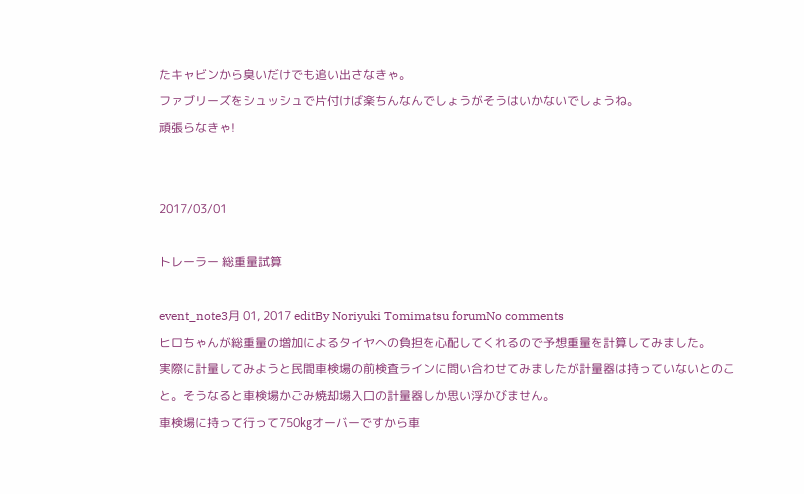たキャビンから臭いだけでも追い出さなきゃ。
ファブリーズをシュッシュで片付けば楽ちんなんでしょうがそうはいかないでしょうね。
頑張らなきゃ!


2017/03/01

トレーラー 総重量試算

event_note3月 01, 2017 editBy Noriyuki Tomimatsu forumNo comments
ヒロちゃんが総重量の増加によるタイヤへの負担を心配してくれるので予想重量を計算してみました。
実際に計量してみようと民間車検場の前検査ラインに問い合わせてみましたが計量器は持っていないとのこと。そうなると車検場かごみ焼却場入口の計量器しか思い浮かびません。
車検場に持って行って750㎏オーバーですから車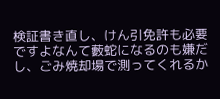検証書き直し、けん引免許も必要ですよなんて藪蛇になるのも嫌だし、ごみ焼却場で測ってくれるか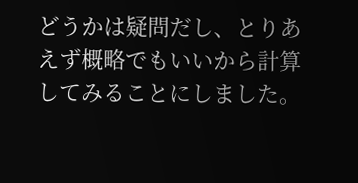どうかは疑問だし、とりあえず概略でもいいから計算してみることにしました。